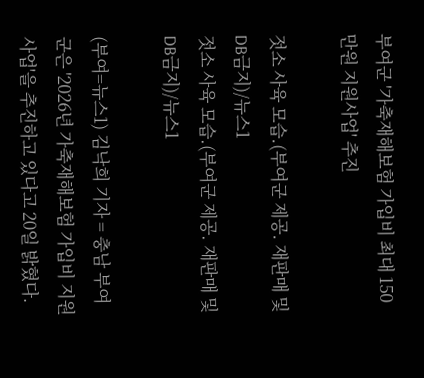부여군 '가축재해보험 가입비 최대 150만원 지원사업' 추진

젓소 사육 모습.(부여군 제공. 재판매 및 DB금지)/뉴스1
젓소 사육 모습.(부여군 제공. 재판매 및 DB금지)/뉴스1

(부여=뉴스1) 김낙희 기자 = 충남 부여군은 '2026년 가축재해보험 가입비 지원사업'을 추진하고 있다고 20일 밝혔다.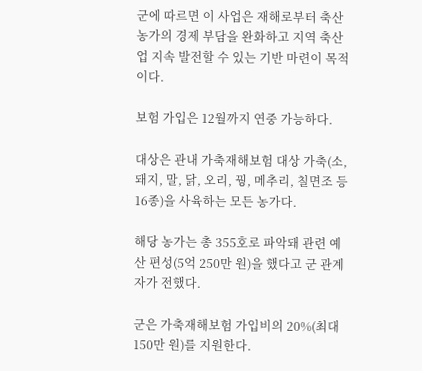군에 따르면 이 사업은 재해로부터 축산농가의 경제 부담을 완화하고 지역 축산업 지속 발전할 수 있는 기반 마련이 목적이다.

보험 가입은 12월까지 연중 가능하다.

대상은 관내 가축재해보험 대상 가축(소, 돼지, 말, 닭, 오리, 꿩, 메추리, 칠면조 등 16종)을 사육하는 모든 농가다.

해당 농가는 총 355호로 파악돼 관련 예산 편성(5억 250만 원)을 했다고 군 관계자가 전했다.

군은 가축재해보험 가입비의 20%(최대 150만 원)를 지원한다.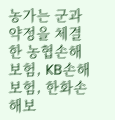농가는 군과 약정을 체결한 농협손해보험, KB손해보험, 한화손해보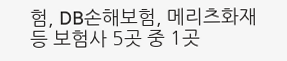험, DB손해보험, 메리츠화재 등 보험사 5곳 중 1곳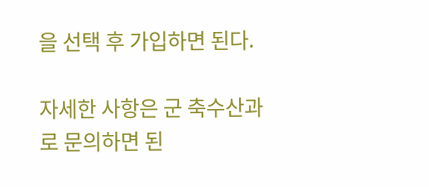을 선택 후 가입하면 된다.

자세한 사항은 군 축수산과로 문의하면 된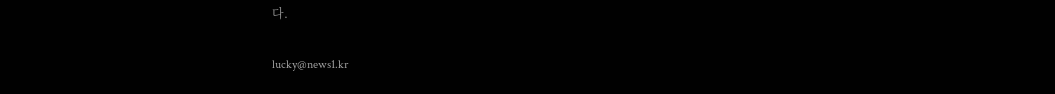다.

lucky@news1.kr